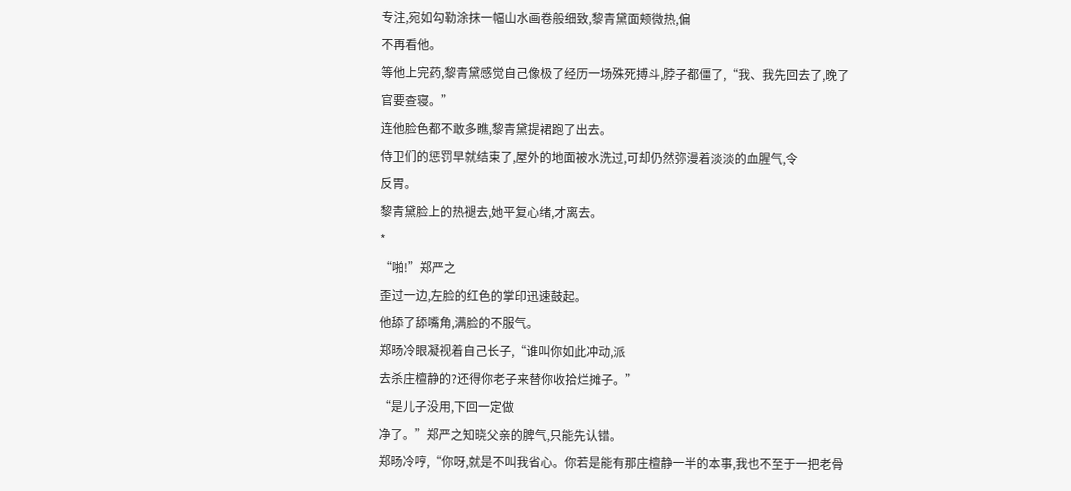专注,宛如勾勒涂抹一幅山水画卷般细致,黎青黛面颊微热,偏
不再看他。
等他上完药,黎青黛感觉自己像极了经历一场殊死搏斗,脖子都僵了,“我、我先回去了,晚了
官要查寝。”
连他脸色都不敢多瞧,黎青黛提裙跑了出去。
侍卫们的惩罚早就结束了,屋外的地面被水洗过,可却仍然弥漫着淡淡的血腥气,令
反胃。
黎青黛脸上的热褪去,她平复心绪,才离去。
*
“啪!”郑严之
歪过一边,左脸的红色的掌印迅速鼓起。
他舔了舔嘴角,满脸的不服气。
郑旸冷眼凝视着自己长子,“谁叫你如此冲动,派
去杀庄檀静的?还得你老子来替你收拾烂摊子。”
“是儿子没用,下回一定做
净了。”郑严之知晓父亲的脾气,只能先认错。
郑旸冷哼,“你呀,就是不叫我省心。你若是能有那庄檀静一半的本事,我也不至于一把老骨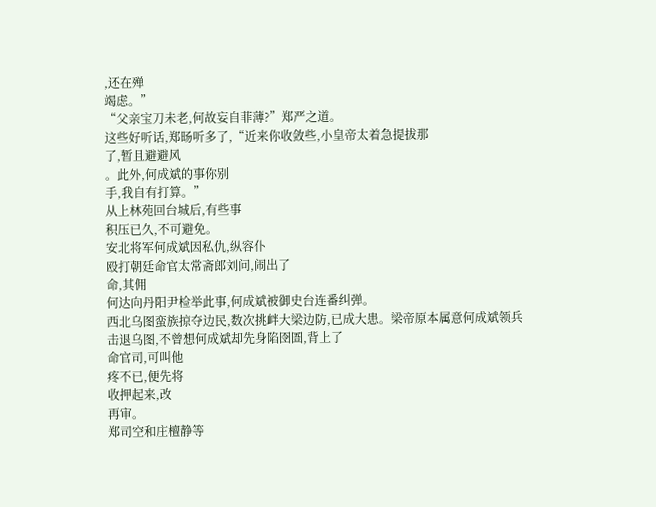,还在殚
竭虑。”
“父亲宝刀未老,何故妄自菲薄?”郑严之道。
这些好听话,郑旸听多了,“近来你收敛些,小皇帝太着急提拔那
了,暂且避避风
。此外,何成斌的事你别
手,我自有打算。”
从上林苑回台城后,有些事
积压已久,不可避免。
安北将军何成斌因私仇,纵容仆
殴打朝廷命官太常斋郎刘问,闹出了
命,其佣
何达向丹阳尹检举此事,何成斌被御史台连番纠弹。
西北乌图蛮族掠夺边民,数次挑衅大梁边防,已成大患。梁帝原本属意何成斌领兵击退乌图,不曾想何成斌却先身陷囹圄,背上了
命官司,可叫他
疼不已,便先将
收押起来,改
再审。
郑司空和庄檀静等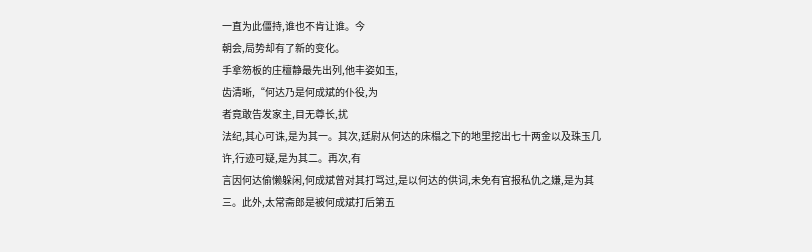一直为此僵持,谁也不肯让谁。今
朝会,局势却有了新的变化。
手拿笏板的庄檀静最先出列,他丰姿如玉,
齿清晰,“何达乃是何成斌的仆役,为
者竟敢告发家主,目无尊长,扰
法纪,其心可诛,是为其一。其次,廷尉从何达的床榻之下的地里挖出七十两金以及珠玉几许,行迹可疑,是为其二。再次,有
言因何达偷懒躲闲,何成斌曾对其打骂过,是以何达的供词,未免有官报私仇之嫌,是为其三。此外,太常斋郎是被何成斌打后第五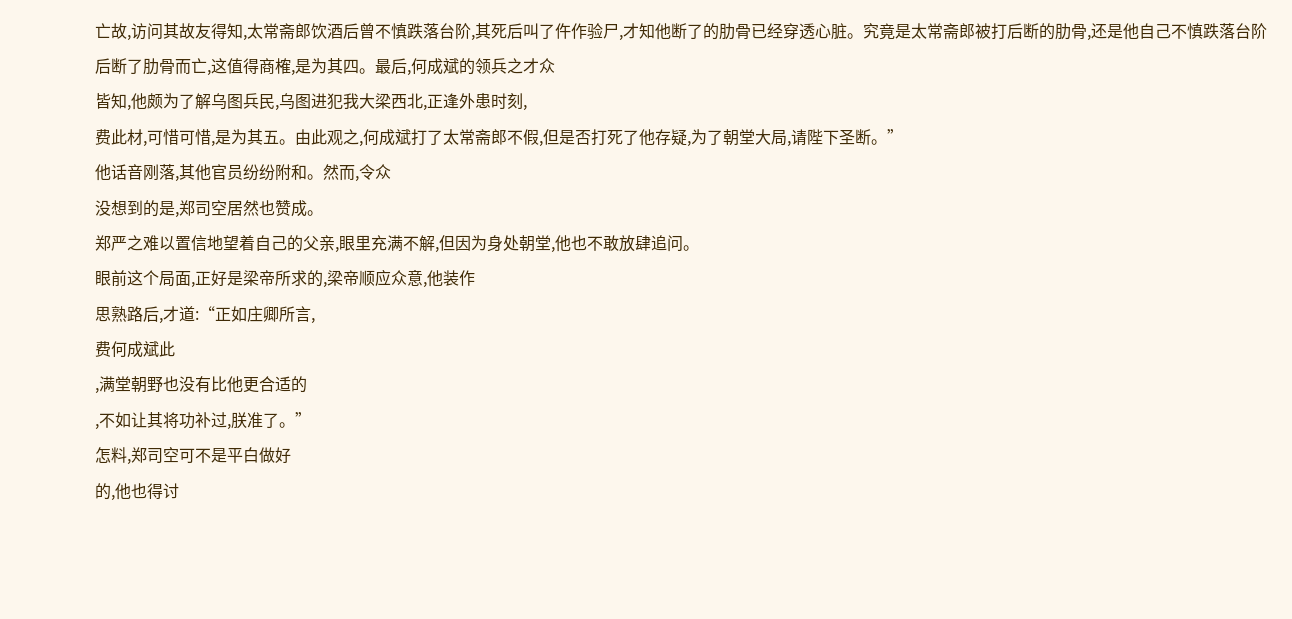亡故,访问其故友得知,太常斋郎饮酒后曾不慎跌落台阶,其死后叫了仵作验尸,才知他断了的肋骨已经穿透心脏。究竟是太常斋郎被打后断的肋骨,还是他自己不慎跌落台阶后断了肋骨而亡,这值得商榷,是为其四。最后,何成斌的领兵之才众
皆知,他颇为了解乌图兵民,乌图进犯我大梁西北,正逢外患时刻,
费此材,可惜可惜,是为其五。由此观之,何成斌打了太常斋郎不假,但是否打死了他存疑,为了朝堂大局,请陛下圣断。”
他话音刚落,其他官员纷纷附和。然而,令众
没想到的是,郑司空居然也赞成。
郑严之难以置信地望着自己的父亲,眼里充满不解,但因为身处朝堂,他也不敢放肆追问。
眼前这个局面,正好是梁帝所求的,梁帝顺应众意,他装作
思熟路后,才道:“正如庄卿所言,
费何成斌此
,满堂朝野也没有比他更合适的
,不如让其将功补过,朕准了。”
怎料,郑司空可不是平白做好
的,他也得讨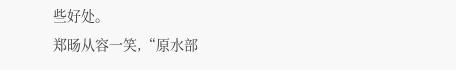些好处。
郑旸从容一笑,“原水部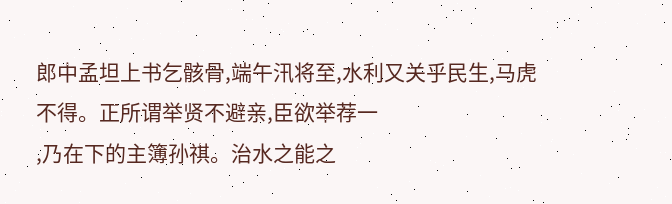郎中孟坦上书乞骸骨,端午汛将至,水利又关乎民生,马虎不得。正所谓举贤不避亲,臣欲举荐一
,乃在下的主簿孙祺。治水之能之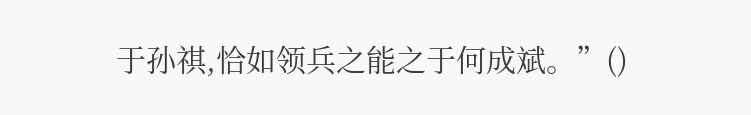于孙祺,恰如领兵之能之于何成斌。”()